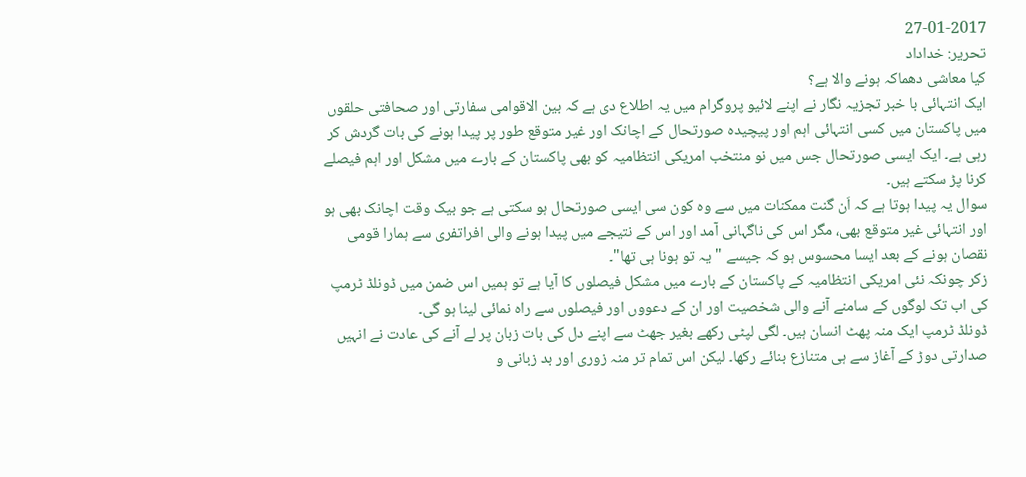27-01-2017
تحریر: خداداد
کیا معاشی دھماکہ ہونے والا ہے؟
ایک انتہائی با خبر تجزیہ نگار نے اپنے لائیو پروگرام میں یہ اطلاع دی ہے کہ بین الاقوامی سفارتی اور صحافتی حلقوں میں پاکستان میں کسی انتہائی اہم اور پیچیدہ صورتحال کے اچانک اور غیر متوقع طور پر پیدا ہونے کی بات گردش کر رہی ہے۔ ایک ایسی صورتحال جس میں نو منتخب امریکی انتظامیہ کو بھی پاکستان کے بارے میں مشکل اور اہم فیصلے کرنا پڑ سکتے ہیں۔
سوال یہ پیدا ہوتا ہے کہ اَن گنت ممکنات میں سے وہ کون سی ایسی صورتحال ہو سکتی ہے جو بیک وقت اچانک بھی ہو اور انتہائی غیر متوقع بھی، مگر اس کی ناگہانی آمد اور اس کے نتیجے میں پیدا ہونے والی افراتفری سے ہمارا قومی نقصان ہونے کے بعد ایسا محسوس ہو کہ جیسے "یہ تو ہونا ہی تھا"۔
زکر چونکہ نئی امریکی انتظامیہ کے پاکستان کے بارے میں مشکل فیصلوں کا آیا ہے تو ہمیں اس ضمن میں ڈونلڈ ٹرمپ کی اب تک لوگوں کے سامنے آنے والی شخصیت اور ان کے دعووں اور فیصلوں سے راہ نمائی لینا ہو گی۔
ڈونلڈ ٹرمپ ایک منہ پھٹ انسان ہیں۔ لگی لپٹی رکھے بغیر جھٹ سے اپنے دل کی بات زبان پر لے آنے کی عادت نے انہیں صدارتی دوڑ کے آغاز سے ہی متنازع بنائے رکھا۔ لیکن اس تمام تر منہ زوری اور بد زبانی و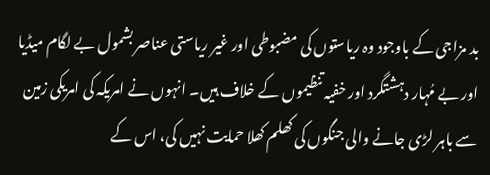بد مزاجی کے باوجود وہ ریاستوں کی مضبوطی اور غیر ریاستی عناصر بشمول بے لگام میڈیا اور بے مُہار دہشتگرد اور خفیہ تنظیموں کے خلاف ہیں۔ انہوں نے امریکہ کی امریکی زمین سے باہر لڑی جانے والی جنگوں کی کھلم کھلا حمایت نہیں کی، اس کے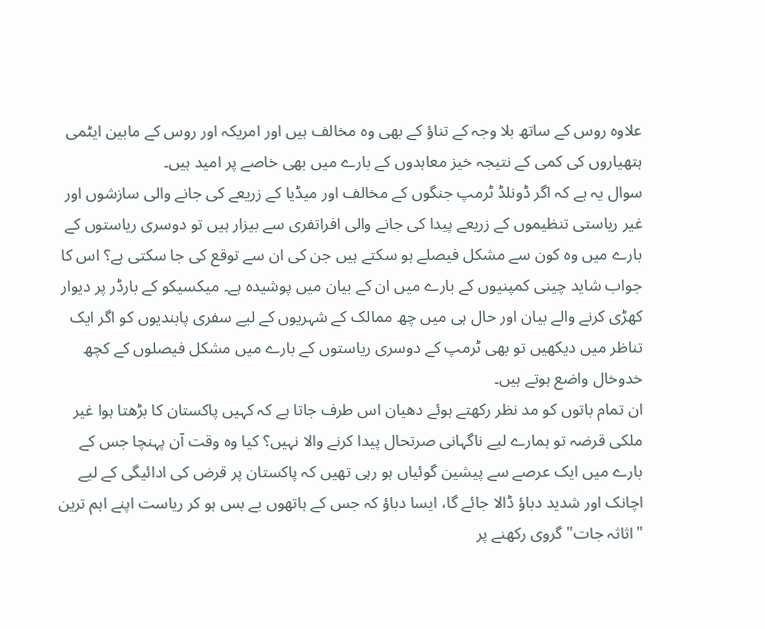علاوہ روس کے ساتھ بلا وجہ کے تناؤ کے بھی وہ مخالف ہیں اور امریکہ اور روس کے مابین ایٹمی ہتھیاروں کی کمی کے نتیجہ خیز معاہدوں کے بارے میں بھی خاصے پر امید ہیں۔
سوال یہ ہے کہ اگر ڈونلڈ ٹرمپ جنگوں کے مخالف اور میڈیا کے زریعے کی جانے والی سازشوں اور غیر ریاستی تنظیموں کے زریعے پیدا کی جانے والی افراتفری سے بیزار ہیں تو دوسری ریاستوں کے بارے میں وہ کون سے مشکل فیصلے ہو سکتے ہیں جن کی ان سے توقع کی جا سکتی ہے؟ اس کا جواب شاید چینی کمپنیوں کے بارے میں ان کے بیان میں پوشیدہ ہے۔ میکسیکو کے بارڈر پر دیوار کھڑی کرنے والے بیان اور حال ہی میں چھ ممالک کے شہریوں کے لیے سفری پابندیوں کو اگر ایک تناظر میں دیکھیں تو بھی ٹرمپ کے دوسری ریاستوں کے بارے میں مشکل فیصلوں کے کچھ خدوخال واضع ہوتے ہیں۔
ان تمام باتوں کو مد نظر رکھتے ہوئے دھیان اس طرف جاتا ہے کہ کہیں پاکستان کا بڑھتا ہوا غیر ملکی قرضہ تو ہمارے لیے ناگہانی صرتحال پیدا کرنے والا نہیں؟ کیا وہ وقت آن پہنچا جس کے بارے میں ایک عرصے سے پیشین گوئیاں ہو رہی تھیں کہ پاکستان پر قرض کی ادائیگی کے لیے اچانک اور شدید دباؤ ڈالا جائے گا، ایسا دباؤ کہ جس کے ہاتھوں بے بس ہو کر ریاست اپنے اہم ترین "اثاثہ جات" گروی رکھنے پر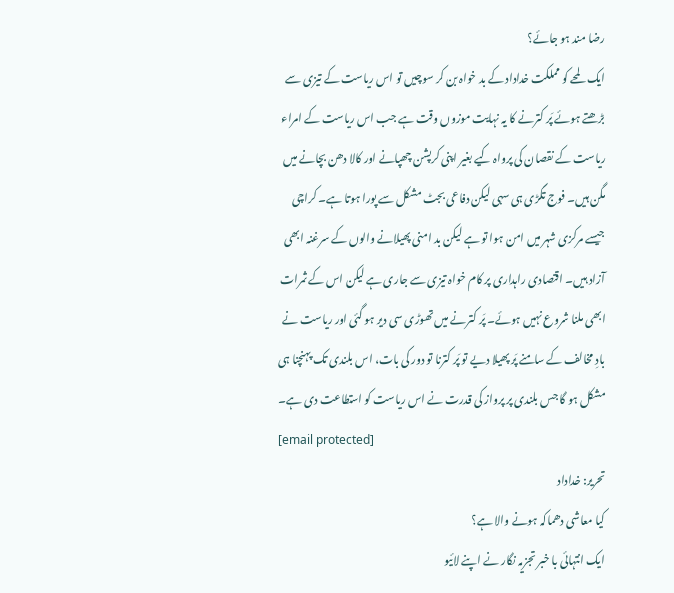رضا مند ہو جائے؟
ایک لمحے کو مملکت خداداد کے بد خواہ بن کر سوچیں تو اس ریاست کے تیزی سے بڑھتے ہوئے پَر کترنے کا یہ نہایت موزوں وقت ہے جب اس ریاست کے امراء ریاست کے نقصان کی پرواہ کیے بغیر اپنی کرپشن چھپانے اور کالا دھن بچانے میں مگن ہیں۔ فوج تگڑی ہی سہی لیکن دفاعی بجٹ مشکل سے پورا ہوتا ہے۔ کراچی جیسے مرکزی شہر میں امن ہوا تو ہے لیکن بد امنی پھیلانے والوں کے سرغنہ ابھی آزاد ہیں۔ اقتصادی راہداری پر کام خواہ تیزی سے جاری ہے لیکن اس کے ثمرات ابھی ملنا شروع نہیں ہوئے۔ پَر کترنے میں تھوڑی سی دیر ہو گئی اور ریاست نے بادِ مخالف کے سامنے پَر پھیلا دیے تو پَر کترنا تو دور کی بات، اس بلندی تک پہنچنا ہی مشکل ہو گا جس بلندی پر پرواز کی قدرت نے اس ریاست کو استطاعت دی ہے۔
[email protected]
تحریر: خداداد
کیا معاشی دھماکہ ہونے والا ہے؟
ایک انتہائی با خبر تجزیہ نگار نے اپنے لائیو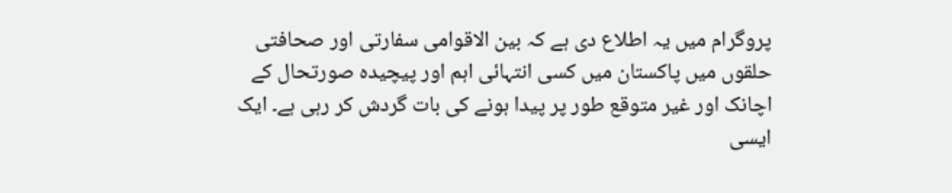پروگرام میں یہ اطلاع دی ہے کہ بین الاقوامی سفارتی اور صحافتی حلقوں میں پاکستان میں کسی انتہائی اہم اور پیچیدہ صورتحال کے اچانک اور غیر متوقع طور پر پیدا ہونے کی بات گردش کر رہی ہے۔ ایک ایسی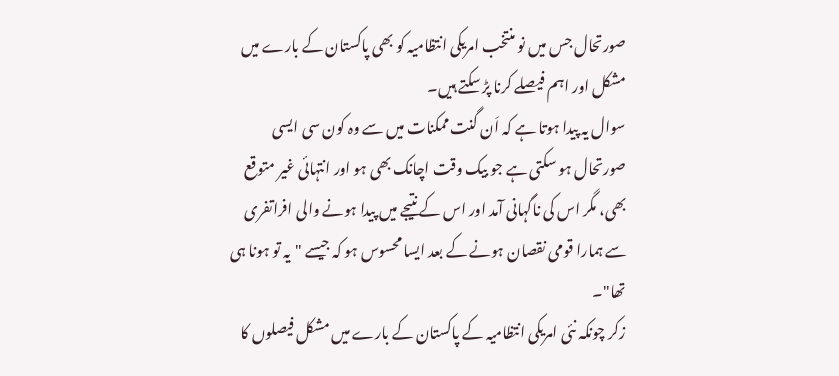صورتحال جس میں نو منتخب امریکی انتظامیہ کو بھی پاکستان کے بارے میں مشکل اور اہم فیصلے کرنا پڑ سکتے ہیں۔
سوال یہ پیدا ہوتا ہے کہ اَن گنت ممکنات میں سے وہ کون سی ایسی صورتحال ہو سکتی ہے جو بیک وقت اچانک بھی ہو اور انتہائی غیر متوقع بھی، مگر اس کی ناگہانی آمد اور اس کے نتیجے میں پیدا ہونے والی افراتفری سے ہمارا قومی نقصان ہونے کے بعد ایسا محسوس ہو کہ جیسے "یہ تو ہونا ہی تھا"۔
زکر چونکہ نئی امریکی انتظامیہ کے پاکستان کے بارے میں مشکل فیصلوں کا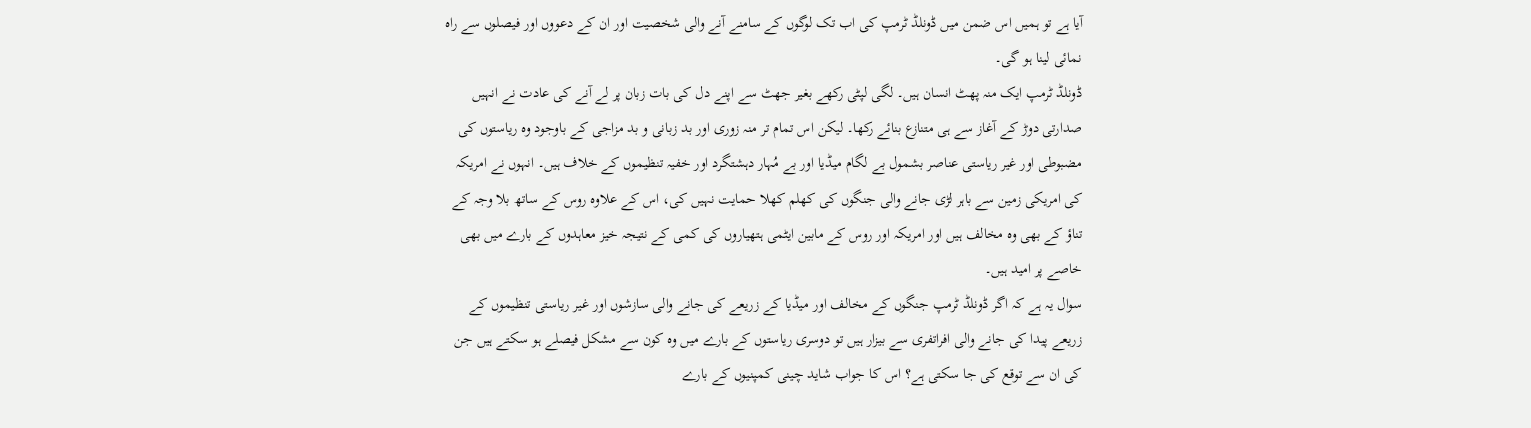آیا ہے تو ہمیں اس ضمن میں ڈونلڈ ٹرمپ کی اب تک لوگوں کے سامنے آنے والی شخصیت اور ان کے دعووں اور فیصلوں سے راہ نمائی لینا ہو گی۔
ڈونلڈ ٹرمپ ایک منہ پھٹ انسان ہیں۔ لگی لپٹی رکھے بغیر جھٹ سے اپنے دل کی بات زبان پر لے آنے کی عادت نے انہیں صدارتی دوڑ کے آغاز سے ہی متنازع بنائے رکھا۔ لیکن اس تمام تر منہ زوری اور بد زبانی و بد مزاجی کے باوجود وہ ریاستوں کی مضبوطی اور غیر ریاستی عناصر بشمول بے لگام میڈیا اور بے مُہار دہشتگرد اور خفیہ تنظیموں کے خلاف ہیں۔ انہوں نے امریکہ کی امریکی زمین سے باہر لڑی جانے والی جنگوں کی کھلم کھلا حمایت نہیں کی، اس کے علاوہ روس کے ساتھ بلا وجہ کے تناؤ کے بھی وہ مخالف ہیں اور امریکہ اور روس کے مابین ایٹمی ہتھیاروں کی کمی کے نتیجہ خیز معاہدوں کے بارے میں بھی خاصے پر امید ہیں۔
سوال یہ ہے کہ اگر ڈونلڈ ٹرمپ جنگوں کے مخالف اور میڈیا کے زریعے کی جانے والی سازشوں اور غیر ریاستی تنظیموں کے زریعے پیدا کی جانے والی افراتفری سے بیزار ہیں تو دوسری ریاستوں کے بارے میں وہ کون سے مشکل فیصلے ہو سکتے ہیں جن کی ان سے توقع کی جا سکتی ہے؟ اس کا جواب شاید چینی کمپنیوں کے بارے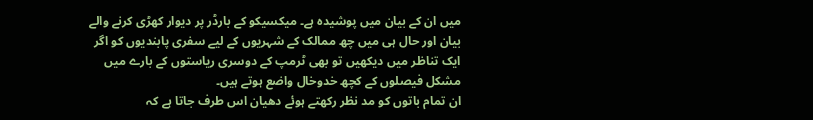میں ان کے بیان میں پوشیدہ ہے۔ میکسیکو کے بارڈر پر دیوار کھڑی کرنے والے بیان اور حال ہی میں چھ ممالک کے شہریوں کے لیے سفری پابندیوں کو اگر ایک تناظر میں دیکھیں تو بھی ٹرمپ کے دوسری ریاستوں کے بارے میں مشکل فیصلوں کے کچھ خدوخال واضع ہوتے ہیں۔
ان تمام باتوں کو مد نظر رکھتے ہوئے دھیان اس طرف جاتا ہے کہ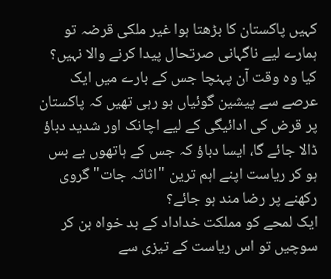کہیں پاکستان کا بڑھتا ہوا غیر ملکی قرضہ تو ہمارے لیے ناگہانی صرتحال پیدا کرنے والا نہیں؟ کیا وہ وقت آن پہنچا جس کے بارے میں ایک عرصے سے پیشین گوئیاں ہو رہی تھیں کہ پاکستان پر قرض کی ادائیگی کے لیے اچانک اور شدید دباؤ ڈالا جائے گا، ایسا دباؤ کہ جس کے ہاتھوں بے بس ہو کر ریاست اپنے اہم ترین "اثاثہ جات" گروی رکھنے پر رضا مند ہو جائے؟
ایک لمحے کو مملکت خداداد کے بد خواہ بن کر سوچیں تو اس ریاست کے تیزی سے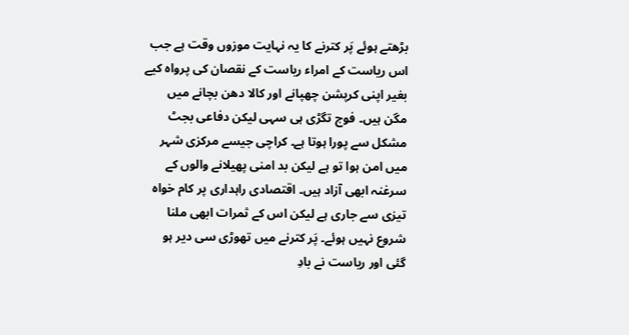بڑھتے ہوئے پَر کترنے کا یہ نہایت موزوں وقت ہے جب اس ریاست کے امراء ریاست کے نقصان کی پرواہ کیے بغیر اپنی کرپشن چھپانے اور کالا دھن بچانے میں مگن ہیں۔ فوج تگڑی ہی سہی لیکن دفاعی بجٹ مشکل سے پورا ہوتا ہے۔ کراچی جیسے مرکزی شہر میں امن ہوا تو ہے لیکن بد امنی پھیلانے والوں کے سرغنہ ابھی آزاد ہیں۔ اقتصادی راہداری پر کام خواہ تیزی سے جاری ہے لیکن اس کے ثمرات ابھی ملنا شروع نہیں ہوئے۔ پَر کترنے میں تھوڑی سی دیر ہو گئی اور ریاست نے بادِ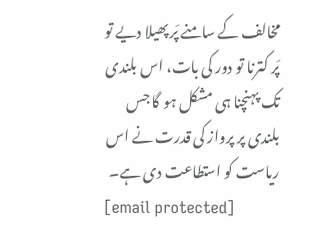مخالف کے سامنے پَر پھیلا دیے تو پَر کترنا تو دور کی بات، اس بلندی تک پہنچنا ہی مشکل ہو گا جس بلندی پر پرواز کی قدرت نے اس ریاست کو استطاعت دی ہے۔
[email protected]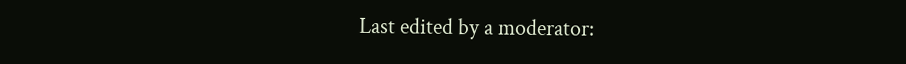Last edited by a moderator: